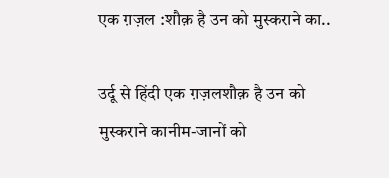एक ग़ज़ल :शौक़ है उन को मुस्कराने का..

उर्दू से हिंदी एक ग़ज़लशौक़ है उन को मुस्कराने कानीम-जानों को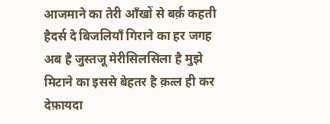आजमाने का तेरी आँखों से बर्क़ कहती हैदर्स दे बिजलियाँ गिराने का हर जगह अब है जुस्तजू मेरीसिलसिला है मुझे मिटाने का इससे बेहतर है क़त्ल ही कर देफ़ायदा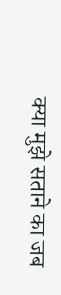क्या मुझे सताने का जब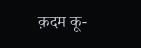क़दम कू-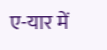ए-यार में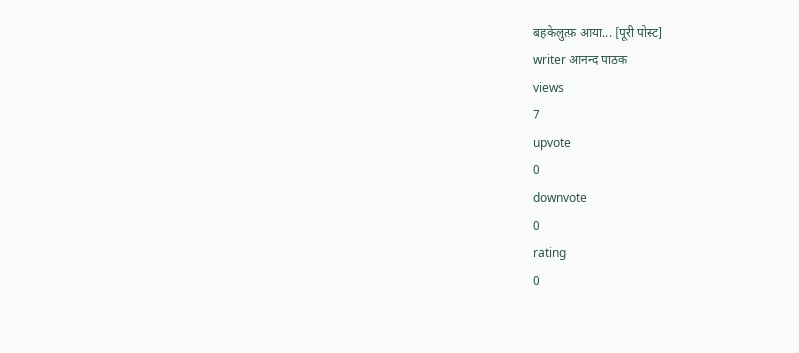बहकेलुत्फ़ आया... [पूरी पोस्ट]
writer आनन्द पाठक
views
7
upvote
0
downvote
0
rating
0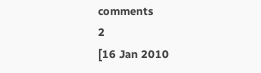comments
2
[16 Jan 2010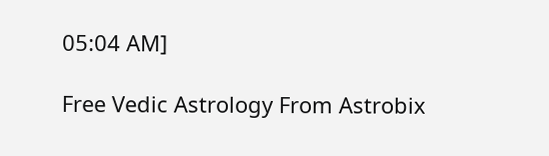05:04 AM]

Free Vedic Astrology From Astrobix